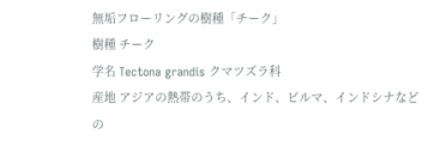無垢フローリングの樹種「チーク」
樹種 チーク
学名 Tectona grandis クマツズラ科
産地 アジアの熱帯のうち、インド、ビルマ、インドシナなどの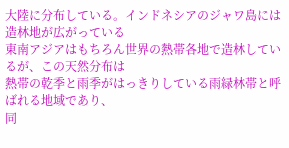大陸に分布している。インドネシアのジャワ島には造林地が広がっている
東南アジアはもちろん世界の熱帯各地で造林しているが、この天然分布は
熱帯の乾季と雨季がはっきりしている雨緑林帯と呼ばれる地域であり、
同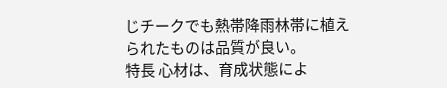じチークでも熱帯降雨林帯に植えられたものは品質が良い。
特長 心材は、育成状態によ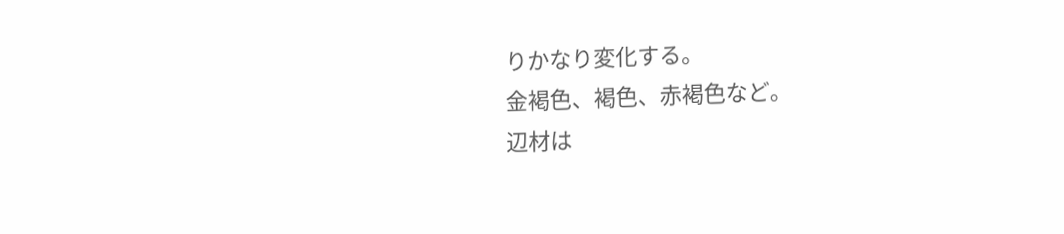りかなり変化する。
金褐色、褐色、赤褐色など。
辺材は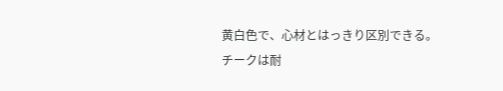黄白色で、心材とはっきり区別できる。
チークは耐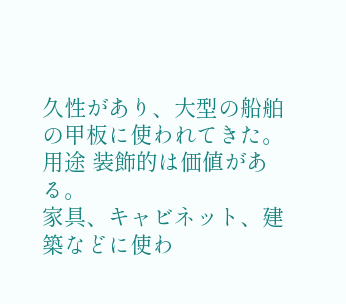久性があり、大型の船舶の甲板に使われてきた。
用途 装飾的は価値がある。
家具、キャビネット、建築などに使わ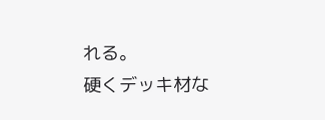れる。
硬くデッキ材な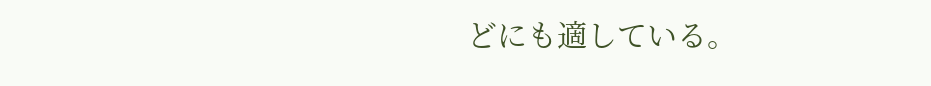どにも適している。